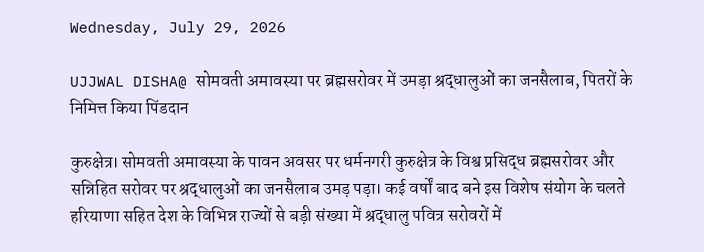Wednesday, July 29, 2026

UJJWAL DISHA@ सोमवती अमावस्या पर ब्रह्मसरोवर में उमड़ा श्रद्धालुओं का जनसैलाब, पितरों के निमित्त किया पिंडदान

कुरुक्षेत्र। सोमवती अमावस्या के पावन अवसर पर धर्मनगरी कुरुक्षेत्र के विश्व प्रसिद्ध ब्रह्मसरोवर और सन्निहित सरोवर पर श्रद्धालुओं का जनसैलाब उमड़ पड़ा। कई वर्षों बाद बने इस विशेष संयोग के चलते हरियाणा सहित देश के विभिन्न राज्यों से बड़ी संख्या में श्रद्धालु पवित्र सरोवरों में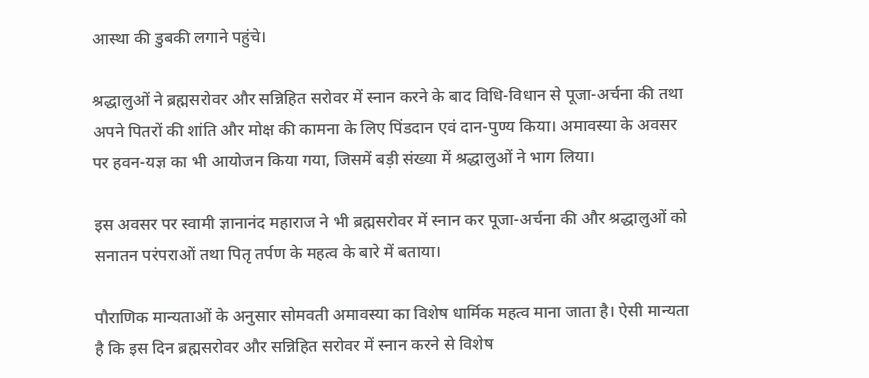आस्था की डुबकी लगाने पहुंचे।

श्रद्धालुओं ने ब्रह्मसरोवर और सन्निहित सरोवर में स्नान करने के बाद विधि-विधान से पूजा-अर्चना की तथा अपने पितरों की शांति और मोक्ष की कामना के लिए पिंडदान एवं दान-पुण्य किया। अमावस्या के अवसर पर हवन-यज्ञ का भी आयोजन किया गया, जिसमें बड़ी संख्या में श्रद्धालुओं ने भाग लिया।

इस अवसर पर स्वामी ज्ञानानंद महाराज ने भी ब्रह्मसरोवर में स्नान कर पूजा-अर्चना की और श्रद्धालुओं को सनातन परंपराओं तथा पितृ तर्पण के महत्व के बारे में बताया।

पौराणिक मान्यताओं के अनुसार सोमवती अमावस्या का विशेष धार्मिक महत्व माना जाता है। ऐसी मान्यता है कि इस दिन ब्रह्मसरोवर और सन्निहित सरोवर में स्नान करने से विशेष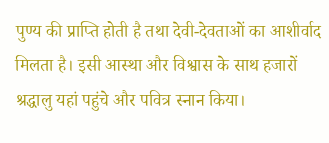पुण्य की प्राप्ति होती है तथा देवी-देवताओं का आशीर्वाद मिलता है। इसी आस्था और विश्वास के साथ हजारों श्रद्धालु यहां पहुंचे और पवित्र स्नान किया।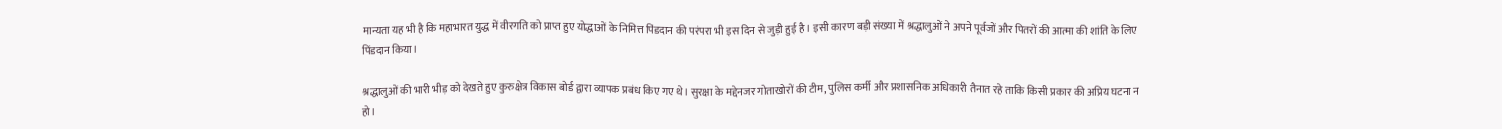मान्यता यह भी है कि महाभारत युद्ध में वीरगति को प्राप्त हुए योद्धाओं के निमित्त पिंडदान की परंपरा भी इस दिन से जुड़ी हुई है। इसी कारण बड़ी संख्या में श्रद्धालुओं ने अपने पूर्वजों और पितरों की आत्मा की शांति के लिए पिंडदान किया।

श्रद्धालुओं की भारी भीड़ को देखते हुए कुरुक्षेत्र विकास बोर्ड द्वारा व्यापक प्रबंध किए गए थे। सुरक्षा के मद्देनजर गोताखोरों की टीम, पुलिस कर्मी और प्रशासनिक अधिकारी तैनात रहे ताकि किसी प्रकार की अप्रिय घटना न हो।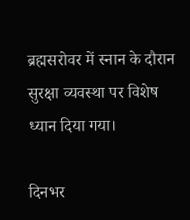ब्रह्मसरोवर में स्नान के दौरान सुरक्षा व्यवस्था पर विशेष ध्यान दिया गया।

दिनभर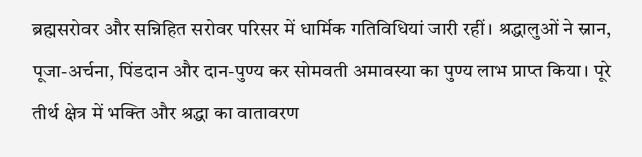ब्रह्मसरोवर और सन्निहित सरोवर परिसर में धार्मिक गतिविधियां जारी रहीं। श्रद्धालुओं ने स्नान, पूजा-अर्चना, पिंडदान और दान-पुण्य कर सोमवती अमावस्या का पुण्य लाभ प्राप्त किया। पूरे तीर्थ क्षेत्र में भक्ति और श्रद्धा का वातावरण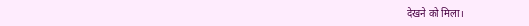देखने को मिला।